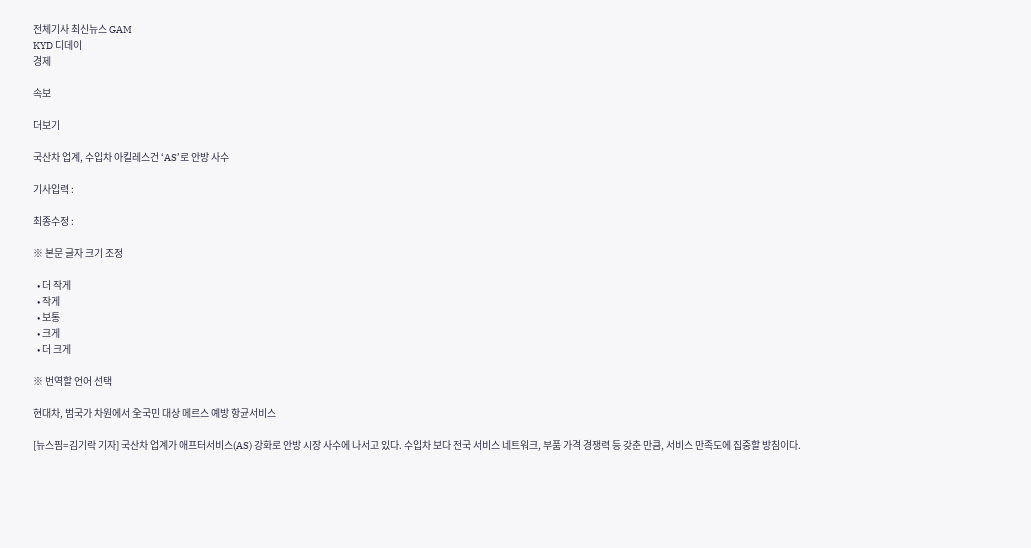전체기사 최신뉴스 GAM
KYD 디데이
경제

속보

더보기

국산차 업계, 수입차 아킬레스건 ‘AS’로 안방 사수

기사입력 :

최종수정 :

※ 본문 글자 크기 조정

  • 더 작게
  • 작게
  • 보통
  • 크게
  • 더 크게

※ 번역할 언어 선택

현대차, 범국가 차원에서 全국민 대상 메르스 예방 항균서비스

[뉴스핌=김기락 기자] 국산차 업계가 애프터서비스(AS) 강화로 안방 시장 사수에 나서고 있다. 수입차 보다 전국 서비스 네트워크, 부품 가격 경쟁력 등 갖춘 만큼, 서비스 만족도에 집중할 방침이다.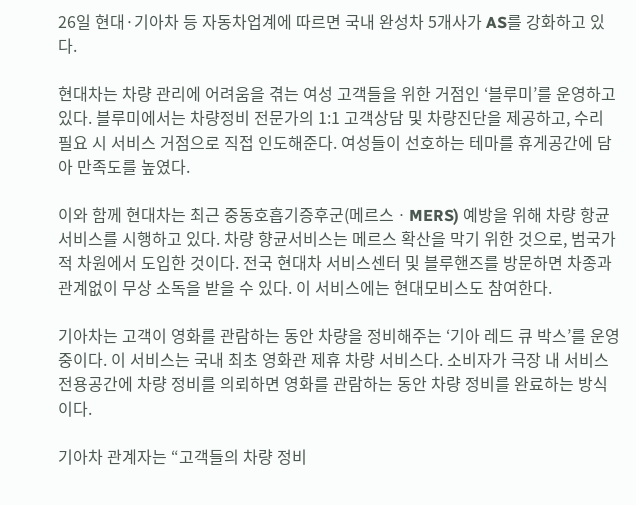26일 현대·기아차 등 자동차업계에 따르면 국내 완성차 5개사가 AS를 강화하고 있다.

현대차는 차량 관리에 어려움을 겪는 여성 고객들을 위한 거점인 ‘블루미’를 운영하고 있다. 블루미에서는 차량정비 전문가의 1:1 고객상담 및 차량진단을 제공하고, 수리 필요 시 서비스 거점으로 직접 인도해준다. 여성들이 선호하는 테마를 휴게공간에 담아 만족도를 높였다.

이와 함께 현대차는 최근 중동호흡기증후군(메르스ㆍMERS) 예방을 위해 차량 항균서비스를 시행하고 있다. 차량 향균서비스는 메르스 확산을 막기 위한 것으로, 범국가적 차원에서 도입한 것이다. 전국 현대차 서비스센터 및 블루핸즈를 방문하면 차종과 관계없이 무상 소독을 받을 수 있다. 이 서비스에는 현대모비스도 참여한다.

기아차는 고객이 영화를 관람하는 동안 차량을 정비해주는 ‘기아 레드 큐 박스’를 운영 중이다. 이 서비스는 국내 최초 영화관 제휴 차량 서비스다. 소비자가 극장 내 서비스 전용공간에 차량 정비를 의뢰하면 영화를 관람하는 동안 차량 정비를 완료하는 방식이다.

기아차 관계자는 “고객들의 차량 정비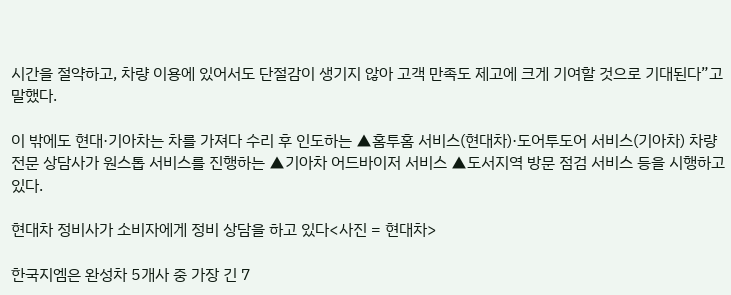시간을 절약하고, 차량 이용에 있어서도 단절감이 생기지 않아 고객 만족도 제고에 크게 기여할 것으로 기대된다”고 말했다.

이 밖에도 현대·기아차는 차를 가져다 수리 후 인도하는 ▲홈투홈 서비스(현대차)·도어투도어 서비스(기아차) 차량 전문 상담사가 원스톱 서비스를 진행하는 ▲기아차 어드바이저 서비스 ▲도서지역 방문 점검 서비스 등을 시행하고 있다.

현대차 정비사가 소비자에게 정비 상담을 하고 있다<사진 = 현대차>

한국지엠은 완성차 5개사 중 가장 긴 7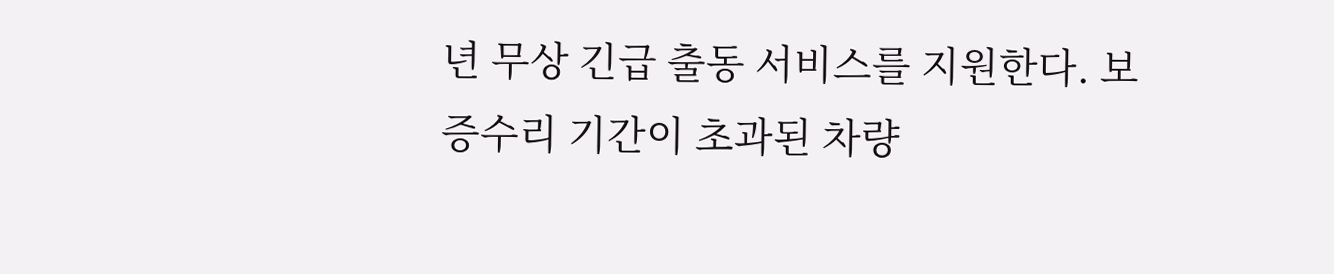년 무상 긴급 출동 서비스를 지원한다. 보증수리 기간이 초과된 차량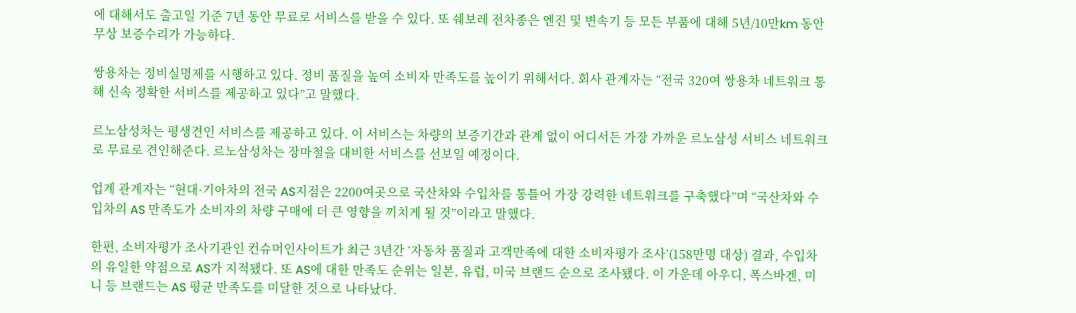에 대해서도 출고일 기준 7년 동안 무료로 서비스를 받을 수 있다. 또 쉐보레 전차종은 엔진 및 변속기 등 모든 부품에 대해 5년/10만km 동안 무상 보증수리가 가능하다.

쌍용차는 정비실명제를 시행하고 있다. 정비 품질을 높여 소비자 만족도를 높이기 위해서다. 회사 관계자는 “전국 320여 쌍용차 네트워크 통해 신속 정확한 서비스를 제공하고 있다”고 말했다.

르노삼성차는 평생견인 서비스를 제공하고 있다. 이 서비스는 차량의 보증기간과 관계 없이 어디서든 가장 가까운 르노삼성 서비스 네트워크로 무료로 견인해준다. 르노삼성차는 장마철을 대비한 서비스를 선보일 예정이다.

업계 관계자는 “현대·기아차의 전국 AS지점은 2200여곳으로 국산차와 수입차를 통틀어 가장 강력한 네트워크를 구축했다”며 “국산차와 수입차의 AS 만족도가 소비자의 차량 구매에 더 큰 영향을 끼치게 될 것”이라고 말했다.

한편, 소비자평가 조사기관인 컨슈머인사이트가 최근 3년간 ‘자동차 품질과 고객만족에 대한 소비자평가 조사’(158만명 대상) 결과, 수입차의 유일한 약점으로 AS가 지적됐다. 또 AS에 대한 만족도 순위는 일본, 유럽, 미국 브랜드 순으로 조사됐다. 이 가운데 아우디, 폭스바겐, 미니 등 브랜드는 AS 평균 만족도를 미달한 것으로 나타났다.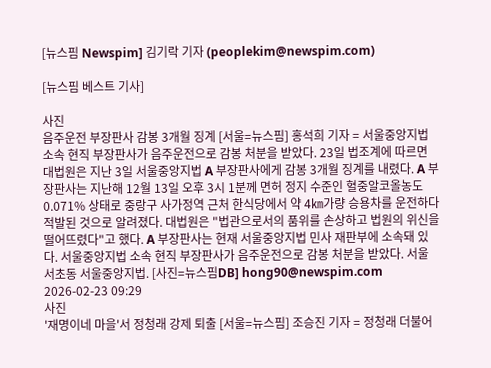[뉴스핌 Newspim] 김기락 기자 (peoplekim@newspim.com)

[뉴스핌 베스트 기사]

사진
음주운전 부장판사 감봉 3개월 징계 [서울=뉴스핌] 홍석희 기자 = 서울중앙지법 소속 현직 부장판사가 음주운전으로 감봉 처분을 받았다. 23일 법조계에 따르면 대법원은 지난 3일 서울중앙지법 A 부장판사에게 감봉 3개월 징계를 내렸다. A 부장판사는 지난해 12월 13일 오후 3시 1분께 면허 정지 수준인 혈중알코올농도 0.071% 상태로 중랑구 사가정역 근처 한식당에서 약 4㎞가량 승용차를 운전하다 적발된 것으로 알려졌다. 대법원은 "법관으로서의 품위를 손상하고 법원의 위신을 떨어뜨렸다"고 했다. A 부장판사는 현재 서울중앙지법 민사 재판부에 소속돼 있다. 서울중앙지법 소속 현직 부장판사가 음주운전으로 감봉 처분을 받았다. 서울 서초동 서울중앙지법. [사진=뉴스핌DB] hong90@newspim.com 2026-02-23 09:29
사진
'재명이네 마을'서 정청래 강제 퇴출 [서울=뉴스핌] 조승진 기자 = 정청래 더불어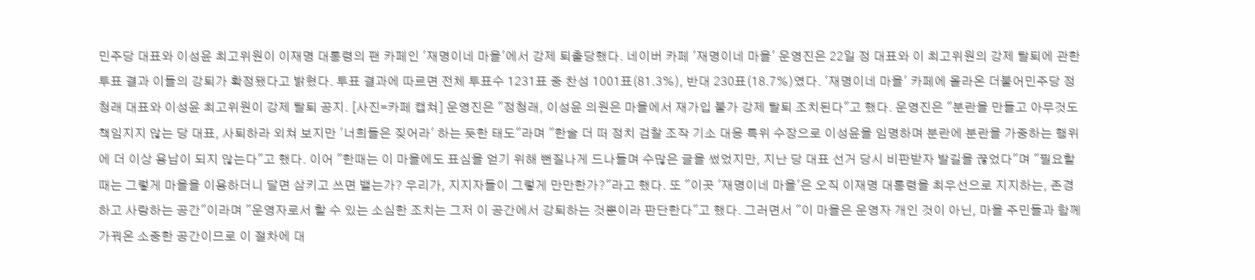민주당 대표와 이성윤 최고위원이 이재명 대통령의 팬 카페인 '재명이네 마을'에서 강제 퇴출당했다. 네이버 카페 '재명이네 마을' 운영진은 22일 정 대표와 이 최고위원의 강제 탈퇴에 관한 투표 결과 이들의 강퇴가 확정됐다고 밝혔다. 투표 결과에 따르면 전체 투표수 1231표 중 찬성 1001표(81.3%), 반대 230표(18.7%)였다. '재명이네 마을' 카페에 올라온 더불어민주당 정청래 대표와 이성윤 최고위원이 강제 탈퇴 공지. [사진=카페 캡쳐] 운영진은 "정청래, 이성윤 의원은 마을에서 재가입 불가 강제 탈퇴 조치된다"고 했다. 운영진은 "분란을 만들고 아무것도 책임지지 않는 당 대표, 사퇴하라 외쳐 보지만 '너희들은 짖어라' 하는 듯한 태도"라며 "한술 더 떠 정치 검찰 조작 기소 대응 특위 수장으로 이성윤을 임명하며 분란에 분란을 가중하는 행위에 더 이상 용납이 되지 않는다"고 했다. 이어 "한때는 이 마을에도 표심을 얻기 위해 뻔질나게 드나들며 수많은 글을 썼었지만, 지난 당 대표 선거 당시 비판받자 발길을 끊었다"며 "필요할 때는 그렇게 마을을 이용하더니 달면 삼키고 쓰면 뱉는가? 우리가, 지지자들이 그렇게 만만한가?"라고 했다. 또 "이곳 '재명이네 마을'은 오직 이재명 대통령을 최우선으로 지지하는, 존경하고 사랑하는 공간"이라며 "운영자로서 할 수 있는 소심한 조치는 그저 이 공간에서 강퇴하는 것뿐이라 판단한다"고 했다. 그러면서 "이 마을은 운영자 개인 것이 아닌, 마을 주민들과 함께 가꿔온 소중한 공간이므로 이 절차에 대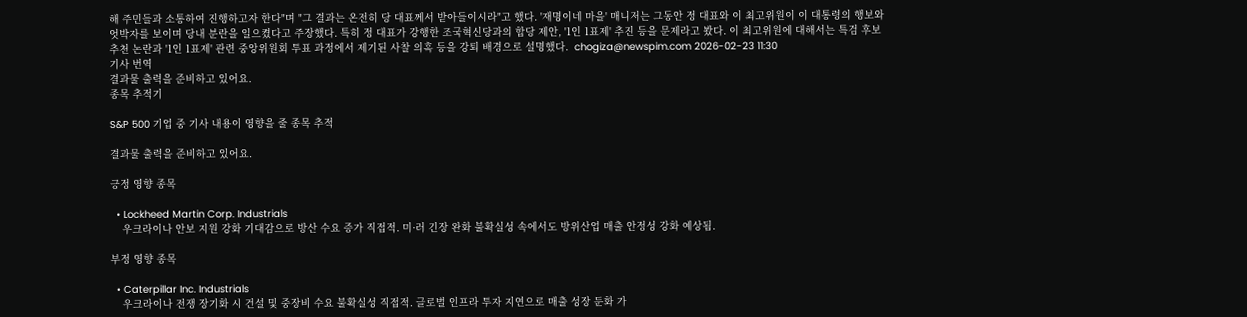해 주민들과 소통하여 진행하고자 한다"며 "그 결과는 온전히 당 대표께서 받아들이시라"고 했다. '재명이네 마을' 매니저는 그동안 정 대표와 이 최고위원이 이 대통령의 행보와 엇박자를 보이며 당내 분란을 일으켰다고 주장했다. 특히 정 대표가 강행한 조국혁신당과의 합당 제안, '1인 1표제' 추진 등을 문제라고 봤다. 이 최고위원에 대해서는 특검 후보 추천 논란과 '1인 1표제' 관련 중앙위원회 투표 과정에서 제기된 사찰 의혹 등을 강퇴 배경으로 설명했다.  chogiza@newspim.com 2026-02-23 11:30
기사 번역
결과물 출력을 준비하고 있어요.
종목 추적기

S&P 500 기업 중 기사 내용이 영향을 줄 종목 추적

결과물 출력을 준비하고 있어요.

긍정 영향 종목

  • Lockheed Martin Corp. Industrials
    우크라이나 안보 지원 강화 기대감으로 방산 수요 증가 직접적. 미·러 긴장 완화 불확실성 속에서도 방위산업 매출 안정성 강화 예상됨.

부정 영향 종목

  • Caterpillar Inc. Industrials
    우크라이나 전쟁 장기화 시 건설 및 중장비 수요 불확실성 직접적. 글로벌 인프라 투자 지연으로 매출 성장 둔화 가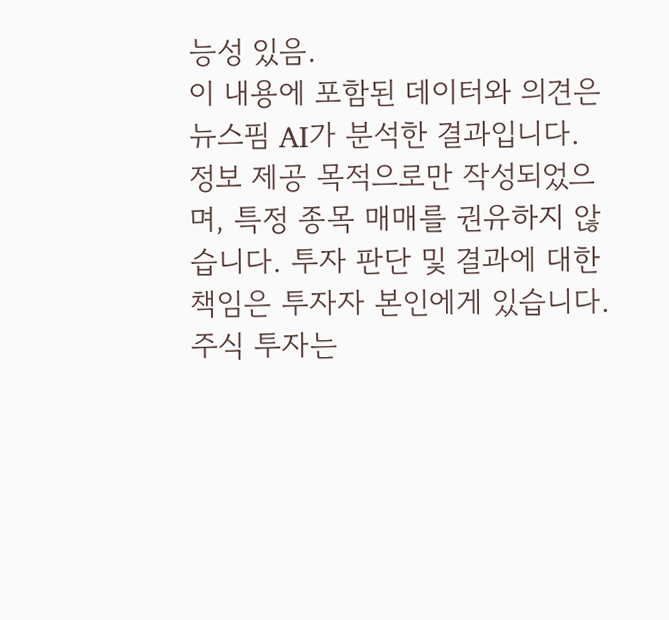능성 있음.
이 내용에 포함된 데이터와 의견은 뉴스핌 AI가 분석한 결과입니다. 정보 제공 목적으로만 작성되었으며, 특정 종목 매매를 권유하지 않습니다. 투자 판단 및 결과에 대한 책임은 투자자 본인에게 있습니다. 주식 투자는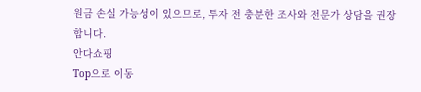원금 손실 가능성이 있으므로, 투자 전 충분한 조사와 전문가 상담을 권장합니다.
안다쇼핑
Top으로 이동